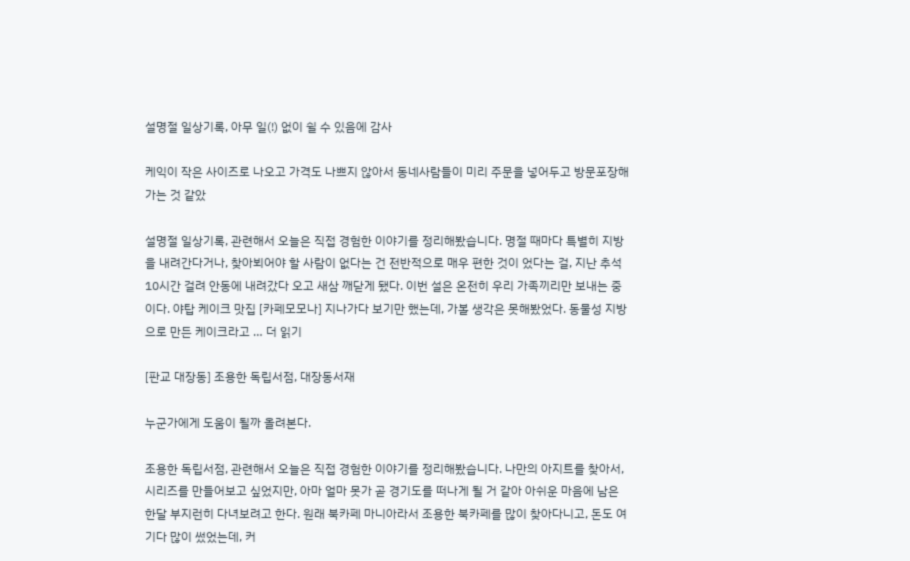설명절 일상기록, 아무 일(!) 없이 쉴 수 있음에 감사

케익이 작은 사이즈로 나오고 가격도 나쁘지 않아서 동네사람들이 미리 주문을 넣어두고 방문포장해 가는 것 같았

설명절 일상기록, 관련해서 오늘은 직접 경험한 이야기를 정리해봤습니다. 명절 때마다 특별히 지방을 내려간다거나, 찾아뵈어야 할 사람이 없다는 건 전반적으로 매우 편한 것이 었다는 걸, 지난 추석 10시간 걸려 안동에 내려갔다 오고 새삼 깨닫게 됐다. 이번 설은 온전히 우리 가족끼리만 보내는 중이다. 야탑 케이크 맛집 [카페모모나] 지나가다 보기만 했는데, 가볼 생각은 못해봤었다. 동물성 지방으로 만든 케이크라고 … 더 읽기

[판교 대장동] 조용한 독립서점, 대장동서재

누군가에게 도움이 될까 올려본다.

조용한 독립서점, 관련해서 오늘은 직접 경험한 이야기를 정리해봤습니다. 나만의 아지트를 찾아서, 시리즈를 만들어보고 싶었지만, 아마 얼마 못가 곧 경기도를 떠나게 될 거 같아 아쉬운 마음에 남은 한달 부지런히 다녀보려고 한다. 원래 북카페 마니아라서 조용한 북카페를 많이 찾아다니고, 돈도 여기다 많이 썼었는데, 커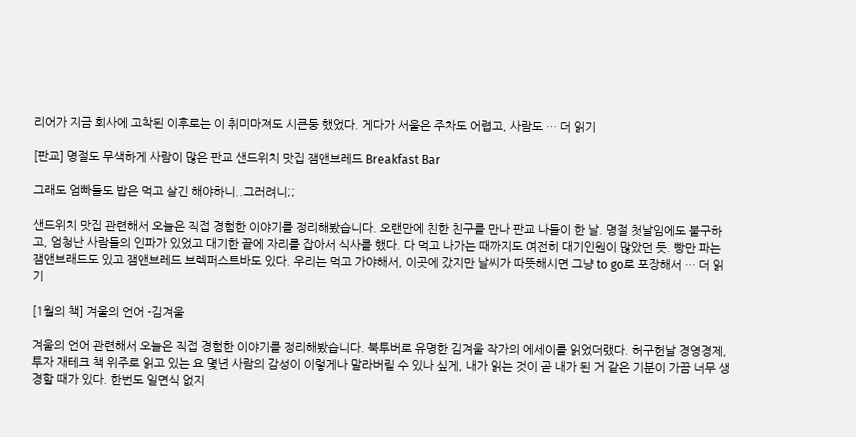리어가 지금 회사에 고착된 이후로는 이 취미마져도 시큰둥 했었다. 게다가 서울은 주차도 어렵고, 사람도 … 더 읽기

[판교] 명절도 무색하게 사람이 많은 판교 샌드위치 맛집 잼앤브레드 Breakfast Bar

그래도 엄빠들도 밥은 먹고 살긴 해야하니..그러려니;;

샌드위치 맛집 관련해서 오늘은 직접 경험한 이야기를 정리해봤습니다. 오랜만에 친한 친구를 만나 판교 나들이 한 날. 명절 첫날임에도 불구하고, 엄청난 사람들의 인파가 있었고 대기한 끝에 자리를 잡아서 식사를 했다. 다 먹고 나가는 때까지도 여전히 대기인원이 많았던 듯. 빵만 파는 잼앤브래드도 있고 잼앤브레드 브렉퍼스트바도 있다. 우리는 먹고 가야해서, 이곳에 갔지만 날씨가 따뜻해시면 그냥 to go로 포장해서 … 더 읽기

[1월의 책] 겨울의 언어 -김겨울

겨울의 언어 관련해서 오늘은 직접 경험한 이야기를 정리해봤습니다. 북투버로 유명한 김겨울 작가의 에세이를 읽었더랬다. 허구헌날 경영경제, 투자 재테크 책 위주로 읽고 있는 요 몇년 사람의 감성이 이렇게나 말라버릴 수 있나 싶게, 내가 읽는 것이 곧 내가 된 거 같은 기분이 가끔 너무 생경할 때가 있다. 한번도 일면식 없지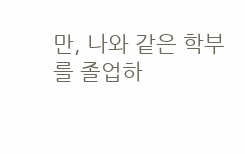만, 나와 같은 학부를 졸업하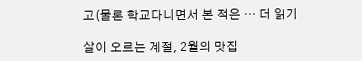고(물론 학교다니면서 본 적은 … 더 읽기

살이 오르는 계절, 2월의 맛집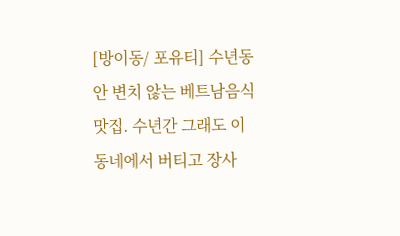[방이동/ 포유티] 수년동안 변치 않는 베트남음식 맛집. 수년간 그래도 이 동네에서 버티고 장사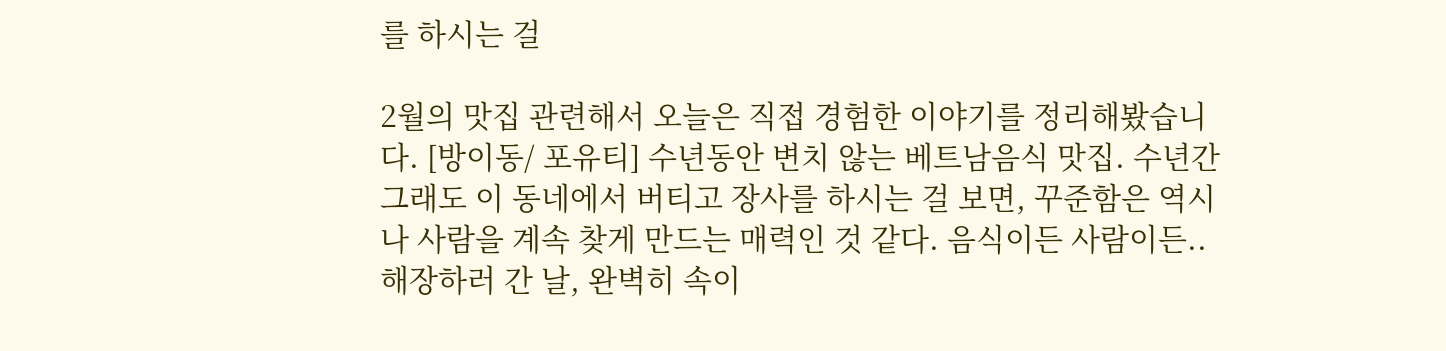를 하시는 걸

2월의 맛집 관련해서 오늘은 직접 경험한 이야기를 정리해봤습니다. [방이동/ 포유티] 수년동안 변치 않는 베트남음식 맛집. 수년간 그래도 이 동네에서 버티고 장사를 하시는 걸 보면, 꾸준함은 역시나 사람을 계속 찾게 만드는 매력인 것 같다. 음식이든 사람이든..해장하러 간 날, 완벽히 속이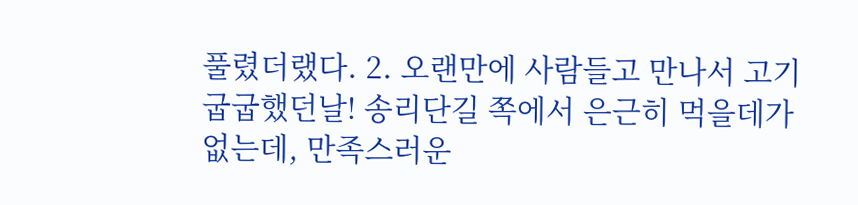풀렸더랬다. 2. 오랜만에 사람들고 만나서 고기 굽굽했던날! 송리단길 쪽에서 은근히 먹을데가 없는데, 만족스러운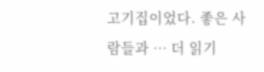고기집이었다. 좋은 사람들과 … 더 읽기